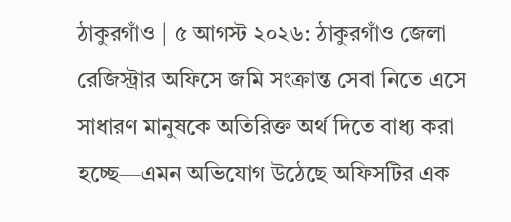ঠাকুরগাঁও | ৫ আগস্ট ২০২৬: ঠাকুরগাঁও জেলা রেজিস্ট্রার অফিসে জমি সংক্রান্ত সেবা নিতে এসে সাধারণ মানুষকে অতিরিক্ত অর্থ দিতে বাধ্য করা হচ্ছে—এমন অভিযোগ উঠেছে অফিসটির এক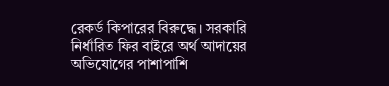রেকর্ড কিপারের বিরুদ্ধে। সরকারি নির্ধারিত ফির বাইরে অর্থ আদায়ের অভিযোগের পাশাপাশি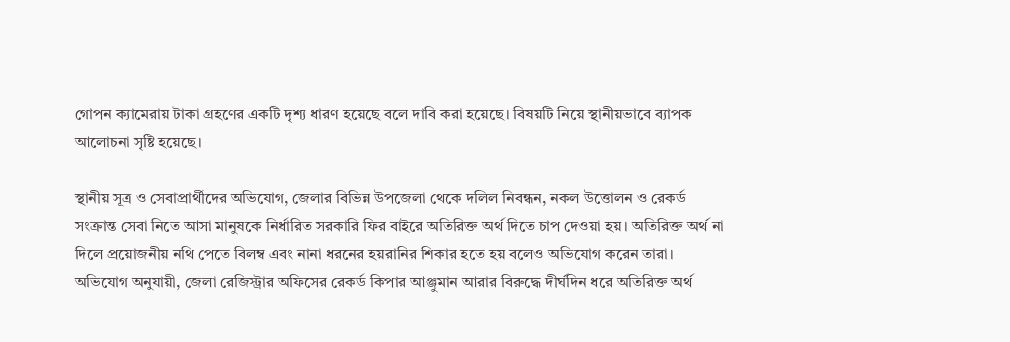গোপন ক্যামেরায় টাকা গ্রহণের একটি দৃশ্য ধারণ হয়েছে বলে দাবি করা হয়েছে। বিষয়টি নিয়ে স্থানীয়ভাবে ব্যাপক আলোচনা সৃষ্টি হয়েছে।

স্থানীয় সূত্র ও সেবাপ্রার্থীদের অভিযোগ, জেলার বিভিন্ন উপজেলা থেকে দলিল নিবন্ধন, নকল উত্তোলন ও রেকর্ড সংক্রান্ত সেবা নিতে আসা মানুষকে নির্ধারিত সরকারি ফির বাইরে অতিরিক্ত অর্থ দিতে চাপ দেওয়া হয়। অতিরিক্ত অর্থ না দিলে প্রয়োজনীয় নথি পেতে বিলম্ব এবং নানা ধরনের হয়রানির শিকার হতে হয় বলেও অভিযোগ করেন তারা।
অভিযোগ অনুযায়ী, জেলা রেজিস্ট্রার অফিসের রেকর্ড কিপার আঞ্জুমান আরার বিরুদ্ধে দীর্ঘদিন ধরে অতিরিক্ত অর্থ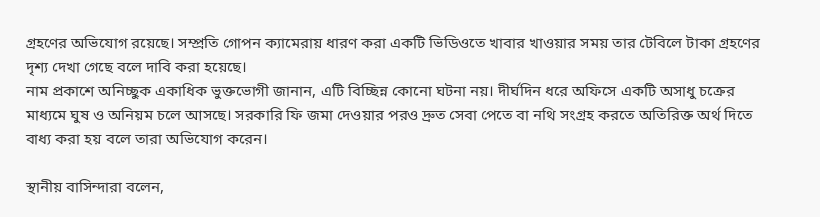গ্রহণের অভিযোগ রয়েছে। সম্প্রতি গোপন ক্যামেরায় ধারণ করা একটি ভিডিওতে খাবার খাওয়ার সময় তার টেবিলে টাকা গ্রহণের দৃশ্য দেখা গেছে বলে দাবি করা হয়েছে।
নাম প্রকাশে অনিচ্ছুক একাধিক ভুক্তভোগী জানান, এটি বিচ্ছিন্ন কোনো ঘটনা নয়। দীর্ঘদিন ধরে অফিসে একটি অসাধু চক্রের মাধ্যমে ঘুষ ও অনিয়ম চলে আসছে। সরকারি ফি জমা দেওয়ার পরও দ্রুত সেবা পেতে বা নথি সংগ্রহ করতে অতিরিক্ত অর্থ দিতে বাধ্য করা হয় বলে তারা অভিযোগ করেন।

স্থানীয় বাসিন্দারা বলেন,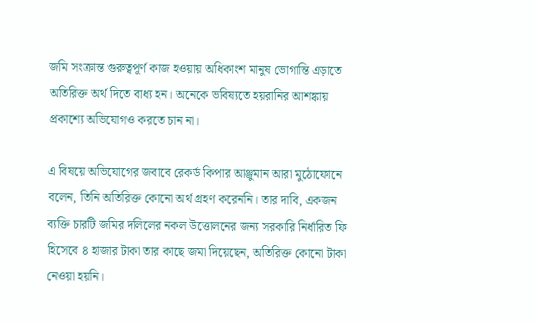জমি সংক্রান্ত গুরুত্বপূর্ণ কাজ হওয়ায় অধিকাংশ মানুষ ভোগান্তি এড়াতে অতিরিক্ত অর্থ দিতে বাধ্য হন। অনেকে ভবিষ্যতে হয়রানির আশঙ্কায় প্রকাশ্যে অভিযোগও করতে চান না।

এ বিষয়ে অভিযোগের জবাবে রেকর্ড কিপার আঞ্জুমান আরা মুঠোফোনে বলেন, তিনি অতিরিক্ত কোনো অর্থ গ্রহণ করেননি। তার দাবি, একজন ব্যক্তি চারটি জমির দলিলের নকল উত্তোলনের জন্য সরকারি নির্ধারিত ফি হিসেবে ৪ হাজার টাকা তার কাছে জমা দিয়েছেন, অতিরিক্ত কোনো টাকা নেওয়া হয়নি।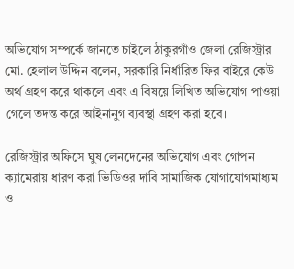অভিযোগ সম্পর্কে জানতে চাইলে ঠাকুরগাঁও জেলা রেজিস্ট্রার মো. হেলাল উদ্দিন বলেন, সরকারি নির্ধারিত ফির বাইরে কেউ অর্থ গ্রহণ করে থাকলে এবং এ বিষয়ে লিখিত অভিযোগ পাওয়া গেলে তদন্ত করে আইনানুগ ব্যবস্থা গ্রহণ করা হবে।

রেজিস্ট্রার অফিসে ঘুষ লেনদেনের অভিযোগ এবং গোপন ক্যামেরায় ধারণ করা ভিডিওর দাবি সামাজিক যোগাযোগমাধ্যম ও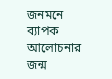জনমনে ব্যাপক আলোচনার জন্ম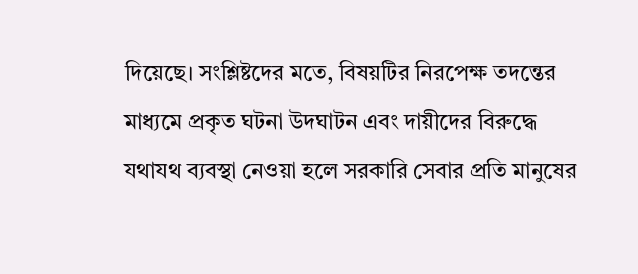দিয়েছে। সংশ্লিষ্টদের মতে, বিষয়টির নিরপেক্ষ তদন্তের মাধ্যমে প্রকৃত ঘটনা উদঘাটন এবং দায়ীদের বিরুদ্ধে যথাযথ ব্যবস্থা নেওয়া হলে সরকারি সেবার প্রতি মানুষের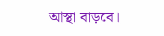আস্থা বাড়বে।